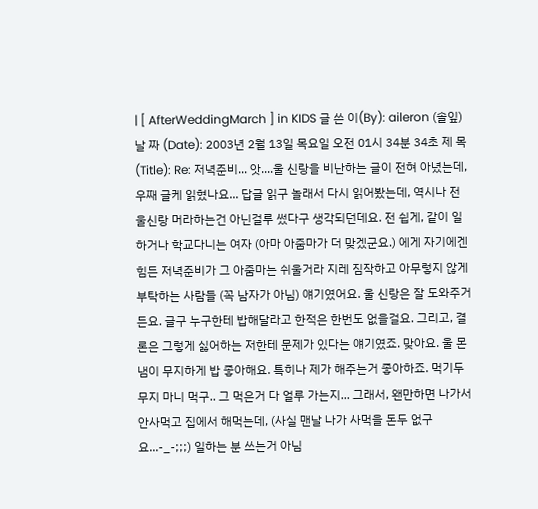| [ AfterWeddingMarch ] in KIDS 글 쓴 이(By): aileron (솔잎) 날 짜 (Date): 2003년 2월 13일 목요일 오전 01시 34분 34초 제 목(Title): Re: 저녁준비... 앗....울 신랑을 비난하는 글이 전혀 아녔는데, 우째 글케 읽혔나요... 답글 읽구 놀래서 다시 읽어봤는데, 역시나 전 울신랑 머라하는건 아닌걸루 썼다구 생각되던데요. 전 쉽게, 같이 일하거나 학교다니는 여자 (아마 아줌마가 더 맞겠군요.) 에게 자기에겐 힘든 저녁준비가 그 아줌마는 쉬울거라 지레 짐작하고 아무렇지 않게 부탁하는 사람들 (꼭 남자가 아님) 얘기였어요. 울 신랑은 잘 도와주거든요. 글구 누구한테 밥해달라고 한적은 한번도 없을걸요. 그리고, 결론은 그렇게 싫어하는 저한테 문제가 있다는 얘기였죠. 맞아요. 울 몬냄이 무지하게 밥 좋아해요. 특히나 제가 해주는거 좋아하죠. 먹기두 무지 마니 먹구.. 그 먹은거 다 얼루 가는지... 그래서, 왠만하면 나가서 안사먹고 집에서 해먹는데, (사실 맨날 나가 사먹을 돈두 없구요...-_-;;;) 일하는 분 쓰는거 아님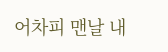어차피 맨날 내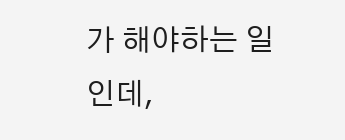가 해야하는 일인데,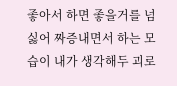좋아서 하면 좋을거를 넘 싫어 짜증내면서 하는 모습이 내가 생각해두 괴로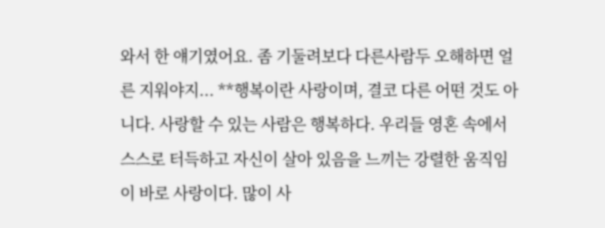와서 한 얘기였어요. 좀 기둘려보다 다른사람두 오해하면 얼른 지워야지... **행복이란 사랑이며, 결코 다른 어떤 것도 아니다. 사랑할 수 있는 사람은 행복하다. 우리들 영혼 속에서 스스로 터득하고 자신이 살아 있음을 느끼는 강렬한 움직임이 바로 사랑이다. 많이 사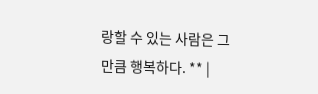랑할 수 있는 사람은 그만큼 행복하다. ** |